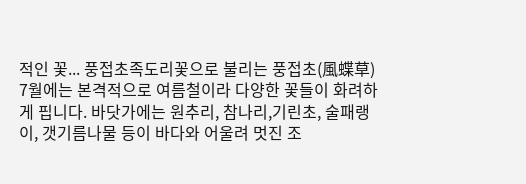적인 꽃... 풍접초족도리꽃으로 불리는 풍접초(風蝶草) 7월에는 본격적으로 여름철이라 다양한 꽃들이 화려하게 핍니다. 바닷가에는 원추리, 참나리,기린초, 술패랭이, 갯기름나물 등이 바다와 어울려 멋진 조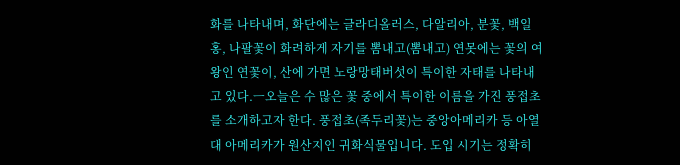화를 나타내며, 화단에는 글라디올러스, 다알리아, 분꽃, 백일홍, 나팔꽃이 화려하게 자기를 뽐내고(뽐내고) 연못에는 꽃의 여왕인 연꽃이, 산에 가면 노랑망태버섯이 특이한 자태를 나타내고 있다.ㅡ오늘은 수 많은 꽃 중에서 특이한 이름을 가진 풍접초를 소개하고자 한다. 풍접초(족두리꽃)는 중앙아메리카 등 아열대 아메리카가 원산지인 귀화식물입니다. 도입 시기는 정확히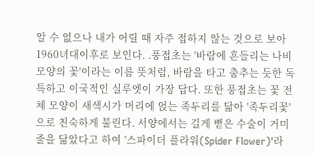알 수 없으나 내가 어릴 때 자주 접하지 않는 것으로 보아 1960녀대이후로 보인다. .풍접초는 '바람에 흔들리는 나비 모양의 꽃'이라는 이름 뜻처럼, 바람을 타고 춤추는 듯한 독특하고 이국적인 실루엣이 가장 답다. 또한 풍접초는 꽃 전체 모양이 새색시가 머리에 얹는 족두리를 닮아 '족두리꽃'으로 친숙하게 불린다. 서양에서는 길게 뻗은 수술이 거미줄을 닮았다고 하여 '스파이더 플라워(Spider Flower)'라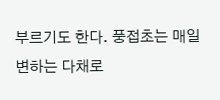부르기도 한다. 풍접초는 매일 변하는 다채로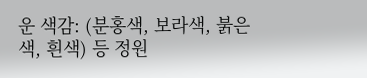운 색감: (분홍색, 보라색, 붉은색, 흰색) 등 정원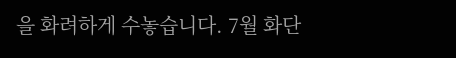을 화려하게 수놓습니다. 7월 화단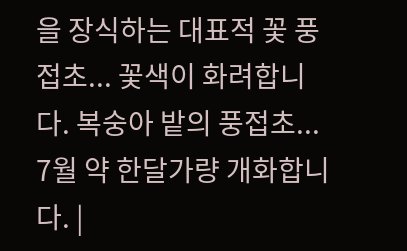을 장식하는 대표적 꽃 풍접초... 꽃색이 화려합니다. 복숭아 밭의 풍접초... 7월 약 한달가량 개화합니다. |